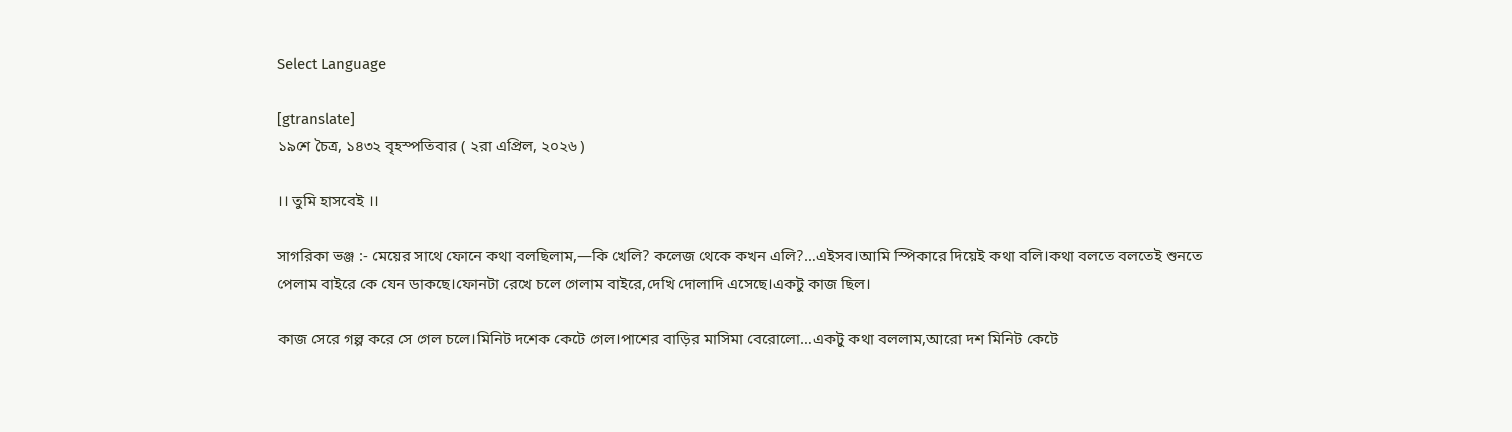Select Language

[gtranslate]
১৯শে চৈত্র, ১৪৩২ বৃহস্পতিবার ( ২রা এপ্রিল, ২০২৬ )

।। তুমি হাসবেই ।।

সাগরিকা ভঞ্জ :- মেয়ের সাথে ফোনে কথা বলছিলাম,—কি খেলি? কলেজ থেকে কখন এলি?…এইসব।আমি স্পিকারে দিয়েই কথা বলি।কথা বলতে বলতেই শুনতে পেলাম বাইরে কে যেন ডাকছে।ফোনটা রেখে চলে গেলাম বাইরে,দেখি দোলাদি এসেছে।একটু কাজ ছিল।

কাজ সেরে গল্প করে সে গেল চলে।মিনিট দশেক কেটে গেল।পাশের বাড়ির মাসিমা বেরোলো…একটু কথা বললাম,আরো দশ মিনিট কেটে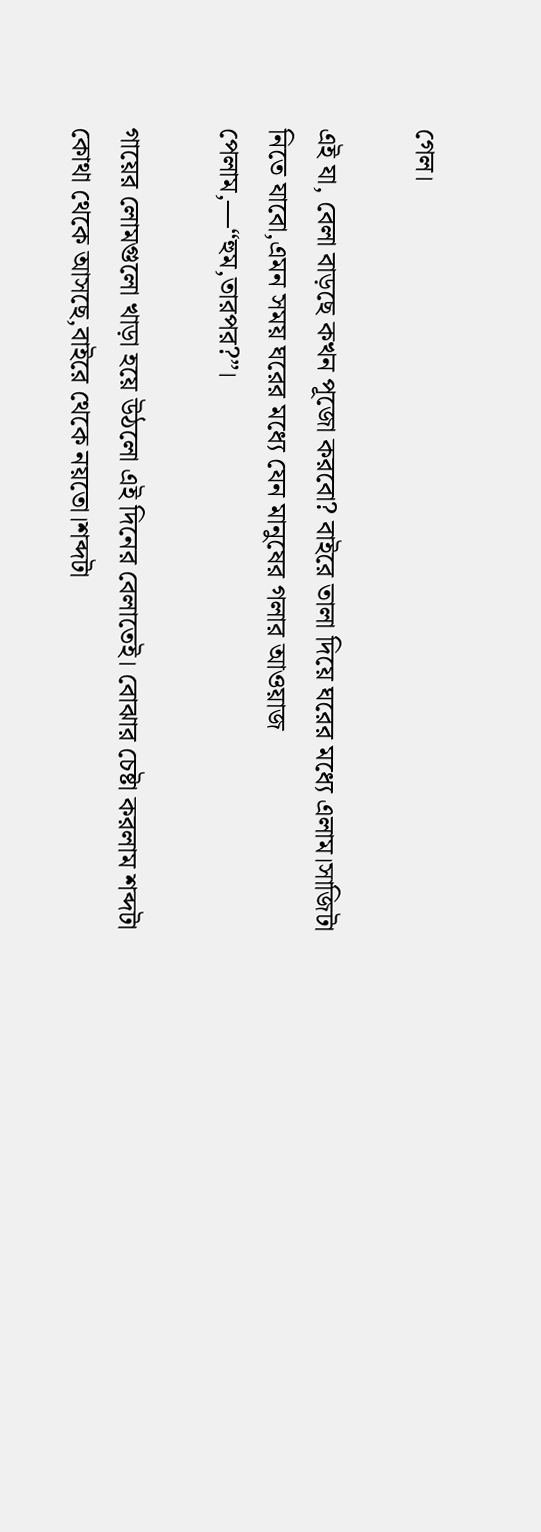গেল।

এই যা, বেলা বাড়ছে কখন পূজো করবো? বাইরে তালা দিয়ে ঘরের মধ্যে এলাম।সাজিটা নিতে যাবো,এমন সময় ঘরের মধ্যে যেন মানুষের গলার আওয়াজ পেলাম,—“হুম,তারপর?”।

গায়ের লোমগুলো খাড়া হয়ে উঠলো এই দিনের বেলাতেই। বোঝার চেষ্টা করলাম শব্দটা কোথা থেকে আসছে,বাইরে থেকে নয়তো।শব্দটা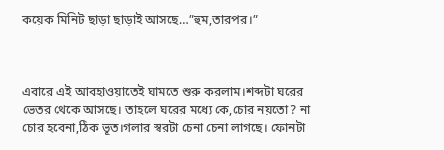কয়েক মিনিট ছাড়া ছাড়াই আসছে…”হুম,তারপর।”



এবারে এই আবহাওয়াতেই ঘামতে শুরু করলাম।শব্দটা ঘরের ভেতর থেকে আসছে। তাহলে ঘরের মধ্যে কে,চোর নয়তো? না চোর হবেনা,ঠিক ভূত।গলার স্বরটা চেনা চেনা লাগছে। ফোনটা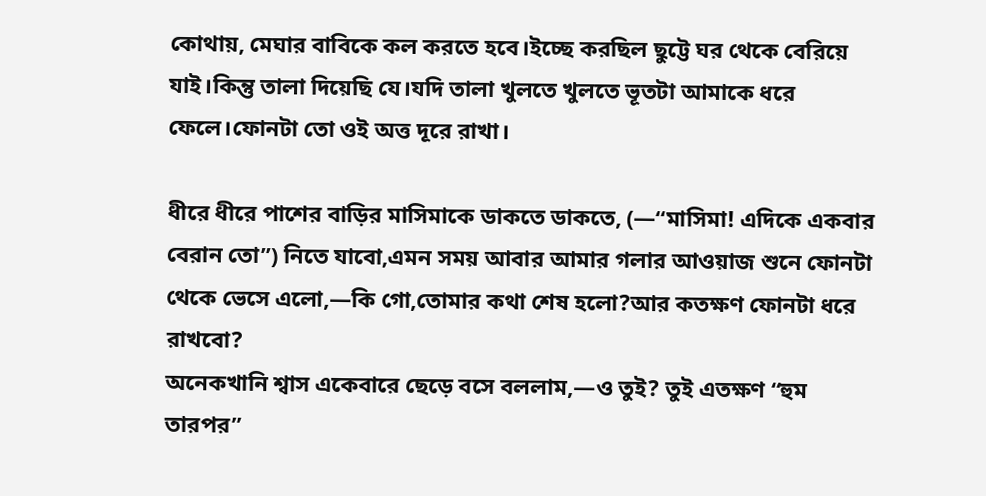কোথায়, মেঘার বাবিকে কল করতে হবে।ইচ্ছে করছিল ছুট্টে ঘর থেকে বেরিয়ে যাই।কিন্তু তালা দিয়েছি যে।যদি তালা খুলতে খুলতে ভূতটা আমাকে ধরে ফেলে।ফোনটা তো ওই অত্ত দূরে রাখা।

ধীরে ধীরে পাশের বাড়ির মাসিমাকে ডাকতে ডাকতে, (—“মাসিমা! এদিকে একবার বেরান তো”) নিতে যাবো,এমন সময় আবার আমার গলার আওয়াজ শুনে ফোনটা থেকে ভেসে এলো,—কি গো,তোমার কথা শেষ হলো?আর কতক্ষণ ফোনটা ধরে রাখবো?
অনেকখানি শ্বাস একেবারে ছেড়ে বসে বললাম,—ও তুই? তুই এতক্ষণ “হুম তারপর”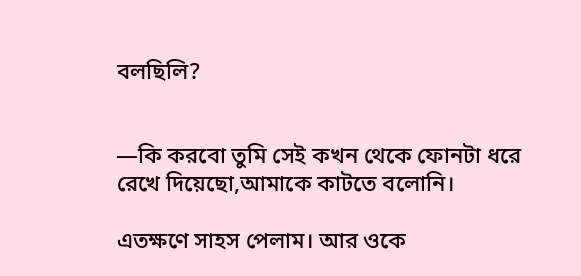বলছিলি?


—কি করবো তুমি সেই কখন থেকে ফোনটা ধরে রেখে দিয়েছো,আমাকে কাটতে বলোনি।

এতক্ষণে সাহস পেলাম। আর ওকে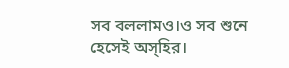সব বললামও।ও সব শুনে হেসেই অস্হির।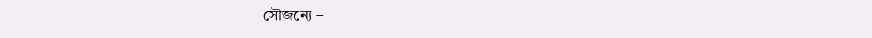সৌজন্যে –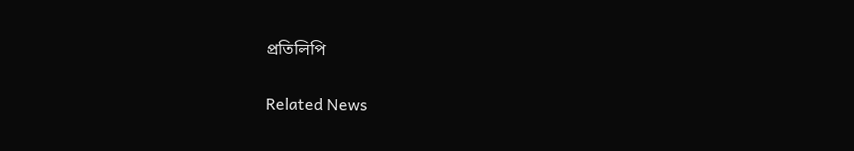প্রতিলিপি

Related News